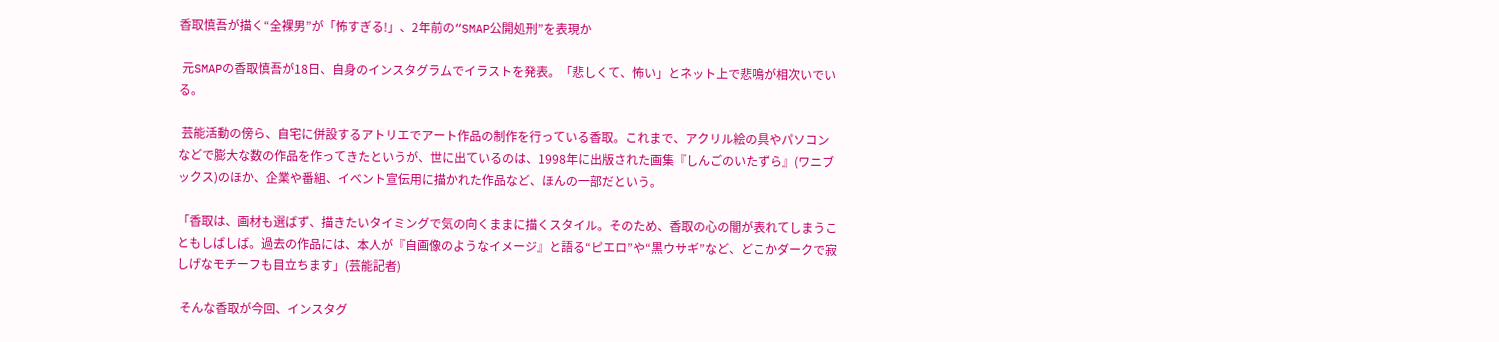香取慎吾が描く“全裸男”が「怖すぎる!」、2年前の“SMAP公開処刑”を表現か

 元SMAPの香取慎吾が18日、自身のインスタグラムでイラストを発表。「悲しくて、怖い」とネット上で悲鳴が相次いでいる。

 芸能活動の傍ら、自宅に併設するアトリエでアート作品の制作を行っている香取。これまで、アクリル絵の具やパソコンなどで膨大な数の作品を作ってきたというが、世に出ているのは、1998年に出版された画集『しんごのいたずら』(ワニブックス)のほか、企業や番組、イベント宣伝用に描かれた作品など、ほんの一部だという。

「香取は、画材も選ばず、描きたいタイミングで気の向くままに描くスタイル。そのため、香取の心の闇が表れてしまうこともしばしば。過去の作品には、本人が『自画像のようなイメージ』と語る“ピエロ”や“黒ウサギ”など、どこかダークで寂しげなモチーフも目立ちます」(芸能記者)

 そんな香取が今回、インスタグ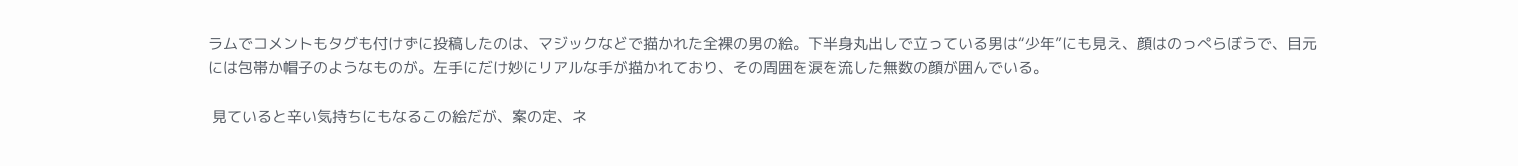ラムでコメントもタグも付けずに投稿したのは、マジックなどで描かれた全裸の男の絵。下半身丸出しで立っている男は“少年”にも見え、顔はのっぺらぼうで、目元には包帯か帽子のようなものが。左手にだけ妙にリアルな手が描かれており、その周囲を涙を流した無数の顔が囲んでいる。

 見ていると辛い気持ちにもなるこの絵だが、案の定、ネ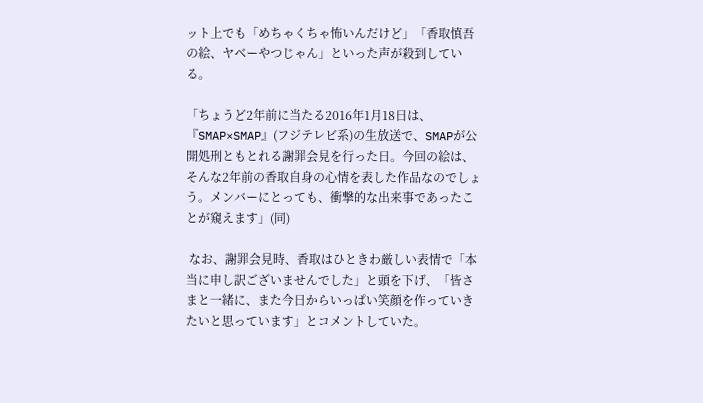ット上でも「めちゃくちゃ怖いんだけど」「香取慎吾の絵、ヤベーやつじゃん」といった声が殺到している。

「ちょうど2年前に当たる2016年1月18日は、『SMAP×SMAP』(フジテレビ系)の生放送で、SMAPが公開処刑ともとれる謝罪会見を行った日。今回の絵は、そんな2年前の香取自身の心情を表した作品なのでしょう。メンバーにとっても、衝撃的な出来事であったことが窺えます」(同)

 なお、謝罪会見時、香取はひときわ厳しい表情で「本当に申し訳ございませんでした」と頭を下げ、「皆さまと一緒に、また今日からいっぱい笑顔を作っていきたいと思っています」とコメントしていた。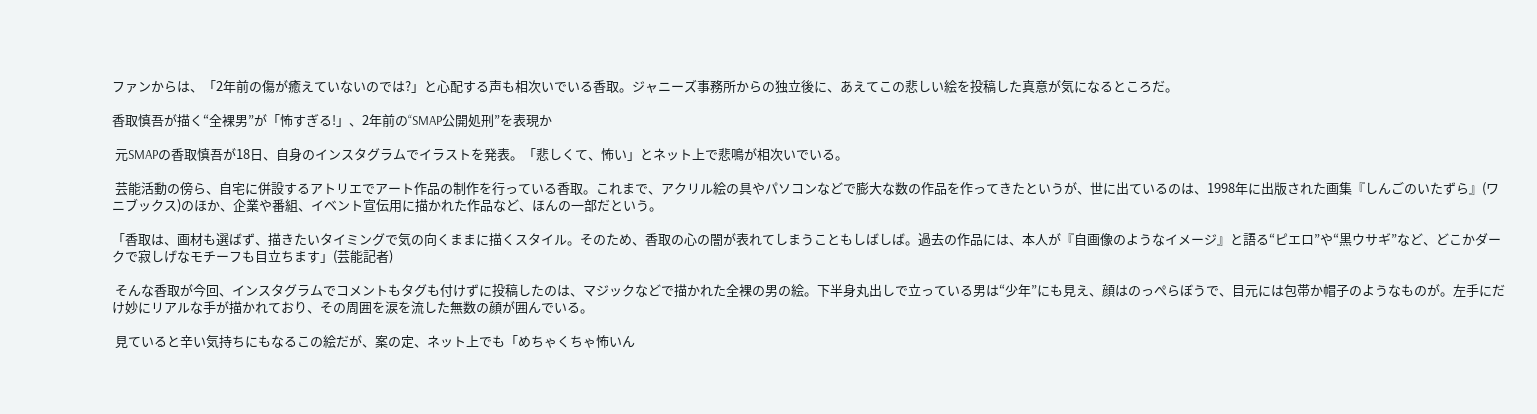ファンからは、「2年前の傷が癒えていないのでは?」と心配する声も相次いでいる香取。ジャニーズ事務所からの独立後に、あえてこの悲しい絵を投稿した真意が気になるところだ。

香取慎吾が描く“全裸男”が「怖すぎる!」、2年前の“SMAP公開処刑”を表現か

 元SMAPの香取慎吾が18日、自身のインスタグラムでイラストを発表。「悲しくて、怖い」とネット上で悲鳴が相次いでいる。

 芸能活動の傍ら、自宅に併設するアトリエでアート作品の制作を行っている香取。これまで、アクリル絵の具やパソコンなどで膨大な数の作品を作ってきたというが、世に出ているのは、1998年に出版された画集『しんごのいたずら』(ワニブックス)のほか、企業や番組、イベント宣伝用に描かれた作品など、ほんの一部だという。

「香取は、画材も選ばず、描きたいタイミングで気の向くままに描くスタイル。そのため、香取の心の闇が表れてしまうこともしばしば。過去の作品には、本人が『自画像のようなイメージ』と語る“ピエロ”や“黒ウサギ”など、どこかダークで寂しげなモチーフも目立ちます」(芸能記者)

 そんな香取が今回、インスタグラムでコメントもタグも付けずに投稿したのは、マジックなどで描かれた全裸の男の絵。下半身丸出しで立っている男は“少年”にも見え、顔はのっぺらぼうで、目元には包帯か帽子のようなものが。左手にだけ妙にリアルな手が描かれており、その周囲を涙を流した無数の顔が囲んでいる。

 見ていると辛い気持ちにもなるこの絵だが、案の定、ネット上でも「めちゃくちゃ怖いん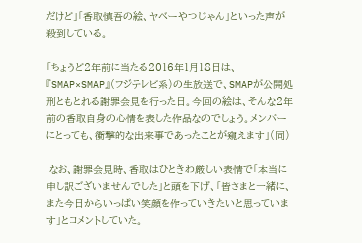だけど」「香取慎吾の絵、ヤベーやつじゃん」といった声が殺到している。

「ちょうど2年前に当たる2016年1月18日は、『SMAP×SMAP』(フジテレビ系)の生放送で、SMAPが公開処刑ともとれる謝罪会見を行った日。今回の絵は、そんな2年前の香取自身の心情を表した作品なのでしょう。メンバーにとっても、衝撃的な出来事であったことが窺えます」(同)

 なお、謝罪会見時、香取はひときわ厳しい表情で「本当に申し訳ございませんでした」と頭を下げ、「皆さまと一緒に、また今日からいっぱい笑顔を作っていきたいと思っています」とコメントしていた。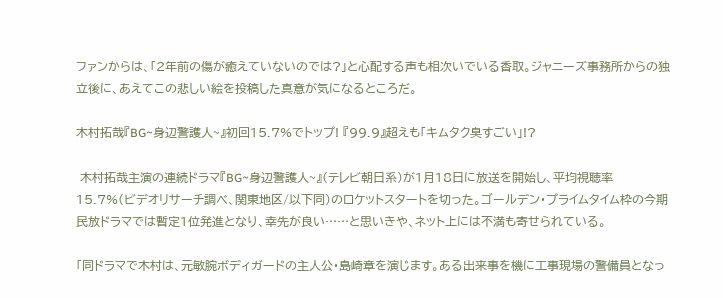ファンからは、「2年前の傷が癒えていないのでは?」と心配する声も相次いでいる香取。ジャニーズ事務所からの独立後に、あえてこの悲しい絵を投稿した真意が気になるところだ。

木村拓哉『BG~身辺警護人~』初回15.7%でトップ! 『99.9』超えも「キムタク臭すごい」!?

 木村拓哉主演の連続ドラマ『BG~身辺警護人~』(テレビ朝日系)が1月18日に放送を開始し、平均視聴率15.7%(ビデオリサーチ調べ、関東地区/以下同)のロケットスタートを切った。ゴールデン・プライムタイム枠の今期民放ドラマでは暫定1位発進となり、幸先が良い……と思いきや、ネット上には不満も寄せられている。

「同ドラマで木村は、元敏腕ボディガードの主人公・島崎章を演じます。ある出来事を機に工事現場の警備員となっ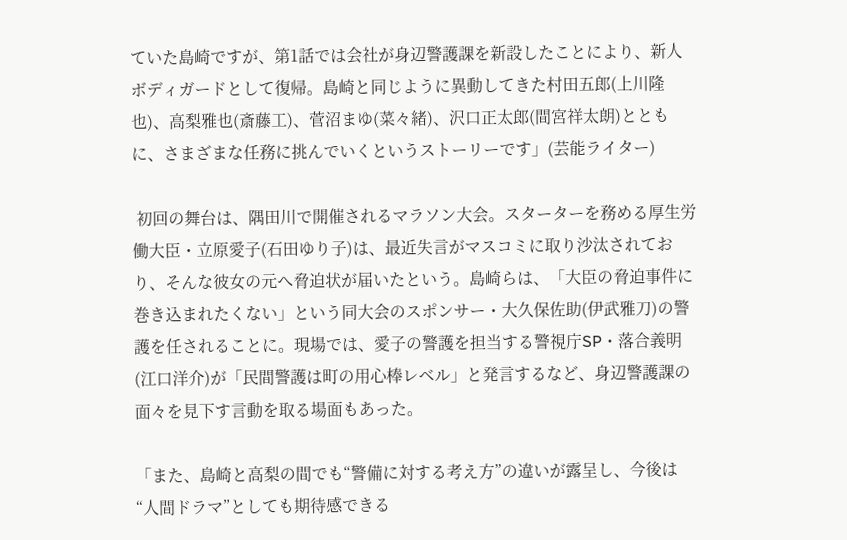ていた島崎ですが、第1話では会社が身辺警護課を新設したことにより、新人ボディガードとして復帰。島崎と同じように異動してきた村田五郎(上川隆也)、高梨雅也(斎藤工)、菅沼まゆ(菜々緒)、沢口正太郎(間宮祥太朗)とともに、さまざまな任務に挑んでいくというストーリーです」(芸能ライター)

 初回の舞台は、隅田川で開催されるマラソン大会。スターターを務める厚生労働大臣・立原愛子(石田ゆり子)は、最近失言がマスコミに取り沙汰されており、そんな彼女の元へ脅迫状が届いたという。島崎らは、「大臣の脅迫事件に巻き込まれたくない」という同大会のスポンサー・大久保佐助(伊武雅刀)の警護を任されることに。現場では、愛子の警護を担当する警視庁SP・落合義明(江口洋介)が「民間警護は町の用心棒レベル」と発言するなど、身辺警護課の面々を見下す言動を取る場面もあった。

「また、島崎と高梨の間でも“警備に対する考え方”の違いが露呈し、今後は“人間ドラマ”としても期待感できる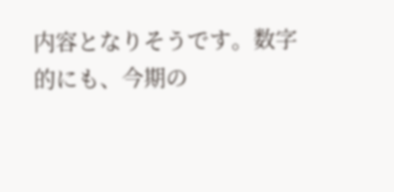内容となりそうです。数字的にも、今期の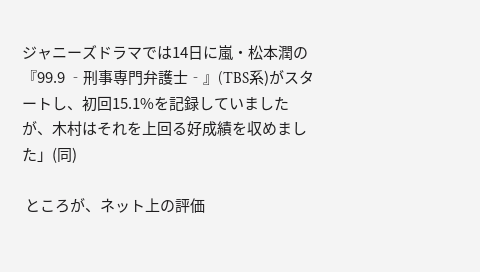ジャニーズドラマでは14日に嵐・松本潤の『99.9 ‐刑事専門弁護士‐』(TBS系)がスタートし、初回15.1%を記録していましたが、木村はそれを上回る好成績を収めました」(同)

 ところが、ネット上の評価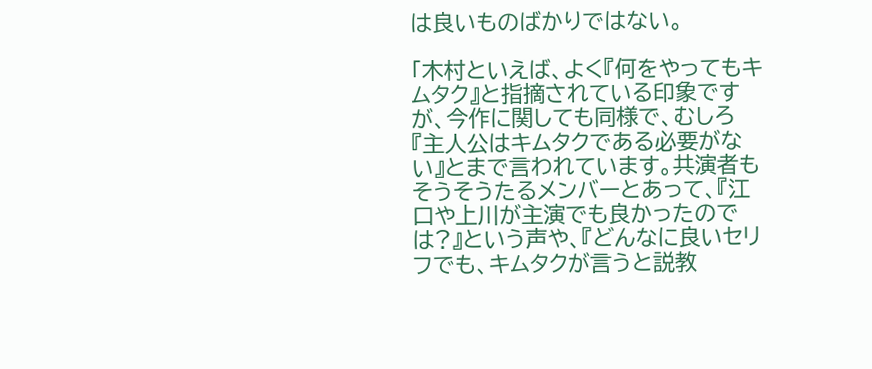は良いものばかりではない。

「木村といえば、よく『何をやってもキムタク』と指摘されている印象ですが、今作に関しても同様で、むしろ『主人公はキムタクである必要がない』とまで言われています。共演者もそうそうたるメンバーとあって、『江口や上川が主演でも良かったのでは?』という声や、『どんなに良いセリフでも、キムタクが言うと説教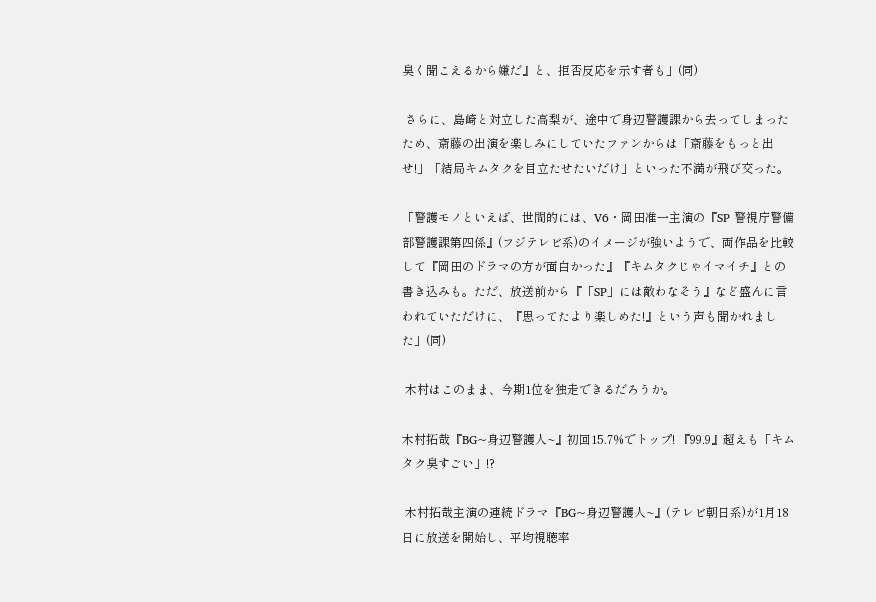臭く聞こえるから嫌だ』と、拒否反応を示す者も」(同)

 さらに、島崎と対立した高梨が、途中で身辺警護課から去ってしまったため、斎藤の出演を楽しみにしていたファンからは「斎藤をもっと出せ!」「結局キムタクを目立たせたいだけ」といった不満が飛び交った。

「警護モノといえば、世間的には、V6・岡田准一主演の『SP 警視庁警備部警護課第四係』(フジテレビ系)のイメージが強いようで、両作品を比較して『岡田のドラマの方が面白かった』『キムタクじゃイマイチ』との書き込みも。ただ、放送前から『「SP」には敵わなそう』など盛んに言われていただけに、『思ってたより楽しめた!』という声も聞かれました」(同)

 木村はこのまま、今期1位を独走できるだろうか。

木村拓哉『BG~身辺警護人~』初回15.7%でトップ! 『99.9』超えも「キムタク臭すごい」!?

 木村拓哉主演の連続ドラマ『BG~身辺警護人~』(テレビ朝日系)が1月18日に放送を開始し、平均視聴率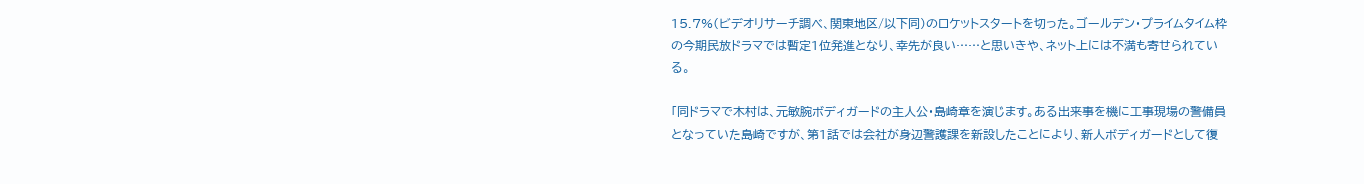15.7%(ビデオリサーチ調べ、関東地区/以下同)のロケットスタートを切った。ゴールデン・プライムタイム枠の今期民放ドラマでは暫定1位発進となり、幸先が良い……と思いきや、ネット上には不満も寄せられている。

「同ドラマで木村は、元敏腕ボディガードの主人公・島崎章を演じます。ある出来事を機に工事現場の警備員となっていた島崎ですが、第1話では会社が身辺警護課を新設したことにより、新人ボディガードとして復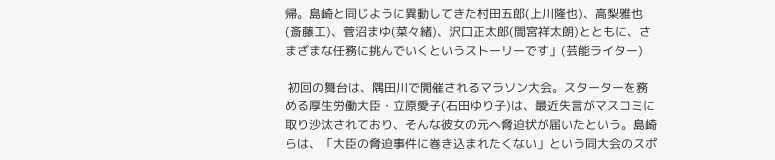帰。島崎と同じように異動してきた村田五郎(上川隆也)、高梨雅也(斎藤工)、菅沼まゆ(菜々緒)、沢口正太郎(間宮祥太朗)とともに、さまざまな任務に挑んでいくというストーリーです」(芸能ライター)

 初回の舞台は、隅田川で開催されるマラソン大会。スターターを務める厚生労働大臣・立原愛子(石田ゆり子)は、最近失言がマスコミに取り沙汰されており、そんな彼女の元へ脅迫状が届いたという。島崎らは、「大臣の脅迫事件に巻き込まれたくない」という同大会のスポ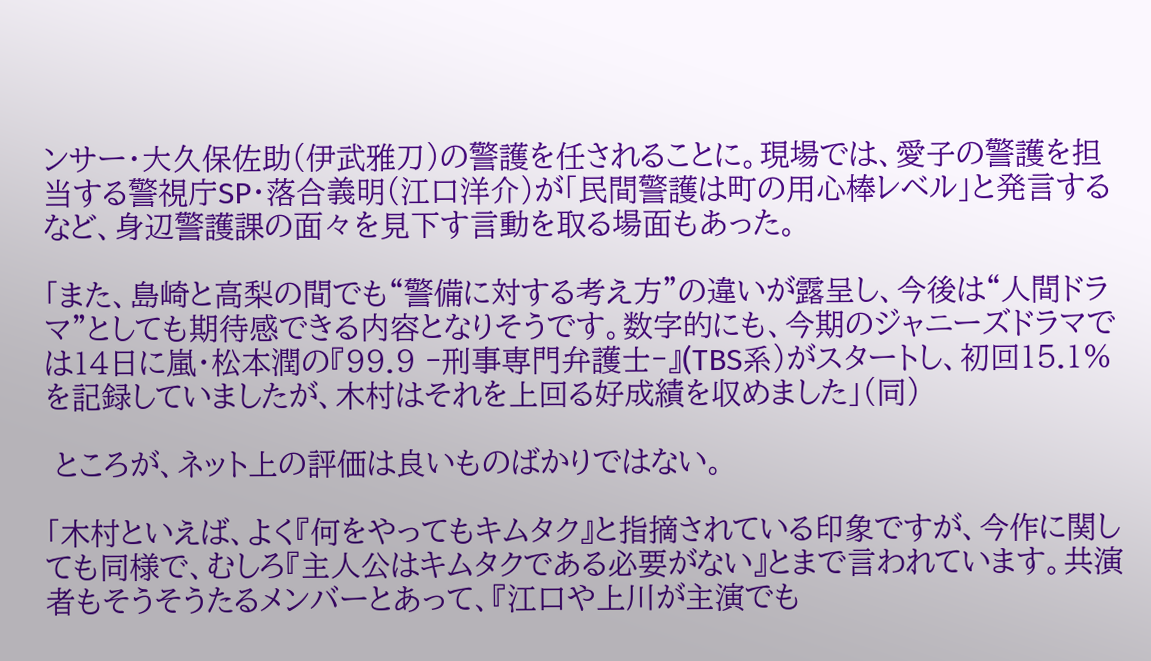ンサー・大久保佐助(伊武雅刀)の警護を任されることに。現場では、愛子の警護を担当する警視庁SP・落合義明(江口洋介)が「民間警護は町の用心棒レベル」と発言するなど、身辺警護課の面々を見下す言動を取る場面もあった。

「また、島崎と高梨の間でも“警備に対する考え方”の違いが露呈し、今後は“人間ドラマ”としても期待感できる内容となりそうです。数字的にも、今期のジャニーズドラマでは14日に嵐・松本潤の『99.9 ‐刑事専門弁護士‐』(TBS系)がスタートし、初回15.1%を記録していましたが、木村はそれを上回る好成績を収めました」(同)

 ところが、ネット上の評価は良いものばかりではない。

「木村といえば、よく『何をやってもキムタク』と指摘されている印象ですが、今作に関しても同様で、むしろ『主人公はキムタクである必要がない』とまで言われています。共演者もそうそうたるメンバーとあって、『江口や上川が主演でも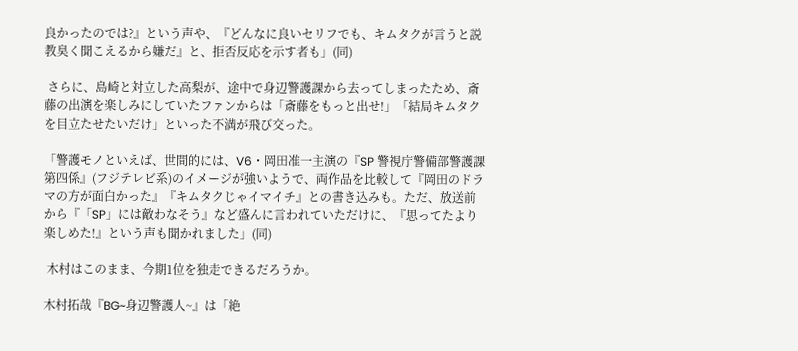良かったのでは?』という声や、『どんなに良いセリフでも、キムタクが言うと説教臭く聞こえるから嫌だ』と、拒否反応を示す者も」(同)

 さらに、島崎と対立した高梨が、途中で身辺警護課から去ってしまったため、斎藤の出演を楽しみにしていたファンからは「斎藤をもっと出せ!」「結局キムタクを目立たせたいだけ」といった不満が飛び交った。

「警護モノといえば、世間的には、V6・岡田准一主演の『SP 警視庁警備部警護課第四係』(フジテレビ系)のイメージが強いようで、両作品を比較して『岡田のドラマの方が面白かった』『キムタクじゃイマイチ』との書き込みも。ただ、放送前から『「SP」には敵わなそう』など盛んに言われていただけに、『思ってたより楽しめた!』という声も聞かれました」(同)

 木村はこのまま、今期1位を独走できるだろうか。

木村拓哉『BG~身辺警護人~』は「絶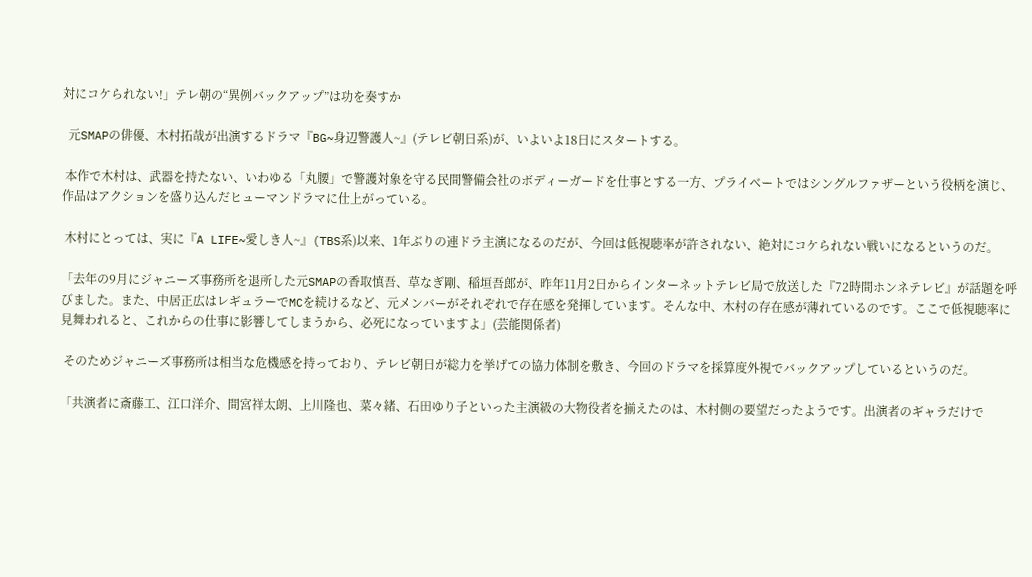対にコケられない!」テレ朝の“異例バックアップ”は功を奏すか

  元SMAPの俳優、木村拓哉が出演するドラマ『BG~身辺警護人~』(テレビ朝日系)が、いよいよ18日にスタートする。

 本作で木村は、武器を持たない、いわゆる「丸腰」で警護対象を守る民間警備会社のボディーガードを仕事とする一方、プライベートではシングルファザーという役柄を演じ、作品はアクションを盛り込んだヒューマンドラマに仕上がっている。

 木村にとっては、実に『A LIFE~愛しき人~』(TBS系)以来、1年ぶりの連ドラ主演になるのだが、今回は低視聴率が許されない、絶対にコケられない戦いになるというのだ。

「去年の9月にジャニーズ事務所を退所した元SMAPの香取慎吾、草なぎ剛、稲垣吾郎が、昨年11月2日からインターネットテレビ局で放送した『72時間ホンネテレビ』が話題を呼びました。また、中居正広はレギュラーでMCを続けるなど、元メンバーがそれぞれで存在感を発揮しています。そんな中、木村の存在感が薄れているのです。ここで低視聴率に見舞われると、これからの仕事に影響してしまうから、必死になっていますよ」(芸能関係者)

 そのためジャニーズ事務所は相当な危機感を持っており、テレビ朝日が総力を挙げての協力体制を敷き、今回のドラマを採算度外視でバックアップしているというのだ。

「共演者に斎藤工、江口洋介、間宮祥太朗、上川隆也、菜々緒、石田ゆり子といった主演級の大物役者を揃えたのは、木村側の要望だったようです。出演者のギャラだけで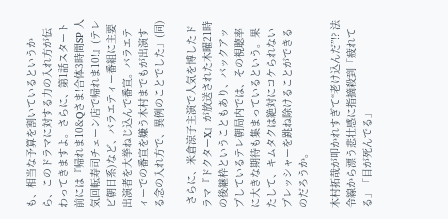も、相当な予算を割いているというから、このドラマに対する力の入れ方が伝わってきますよ。さらに、第1話スタート前には『帰れま10&Qさま!合体3時間SP 人気回転寿司チェーン店で帰れま10!』(テレビ朝日系)など、バラエティー番組に主要出演者を大挙ねじ込んで番宣。バラエティーでの番宣を嫌う木村までもが出演する念の入れ方で、異例のことでした」(同)

 さらに、米倉涼子主演で人気を博したドラマ『ドクターX』が放送された木曜21時の後継枠ということもあり、バックアップしているテレ朝局内では、その視聴率に大きな期待も集まっているという。果たして、キムタクは絶対にコケられないプレッシャーを跳ね除けることができるのだろうか。

木村拓哉が叩かれすぎて“老け込んだ”!? 法令線から漂う悲壮感に指摘殺到「疲れてる」「目が死んでる」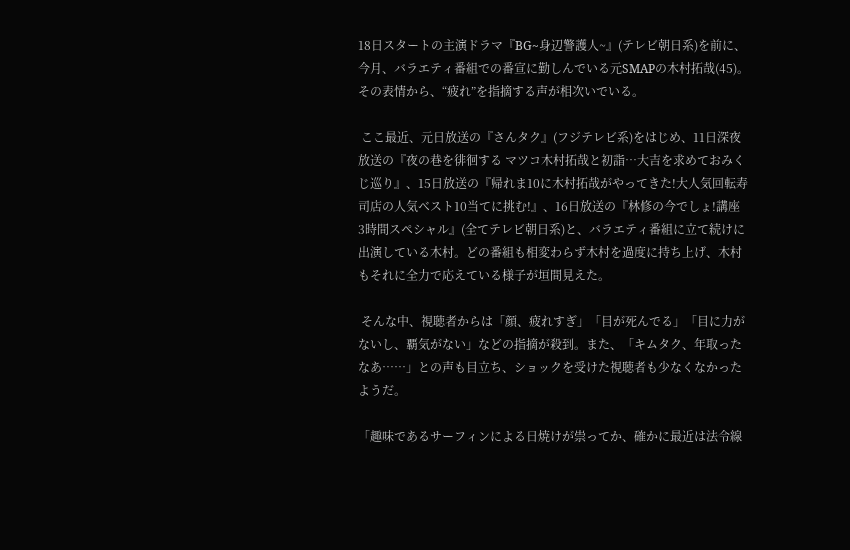18日スタートの主演ドラマ『BG~身辺警護人~』(テレビ朝日系)を前に、今月、バラエティ番組での番宣に勤しんでいる元SMAPの木村拓哉(45)。その表情から、“疲れ”を指摘する声が相次いでいる。

 ここ最近、元日放送の『さんタク』(フジテレビ系)をはじめ、11日深夜放送の『夜の巷を徘徊する マツコ木村拓哉と初詣…大吉を求めておみくじ巡り』、15日放送の『帰れま10に木村拓哉がやってきた!大人気回転寿司店の人気ベスト10当てに挑む!』、16日放送の『林修の今でしょ!講座 3時間スペシャル』(全てテレビ朝日系)と、バラエティ番組に立て続けに出演している木村。どの番組も相変わらず木村を過度に持ち上げ、木村もそれに全力で応えている様子が垣間見えた。

 そんな中、視聴者からは「顔、疲れすぎ」「目が死んでる」「目に力がないし、覇気がない」などの指摘が殺到。また、「キムタク、年取ったなあ……」との声も目立ち、ショックを受けた視聴者も少なくなかったようだ。

「趣味であるサーフィンによる日焼けが祟ってか、確かに最近は法令線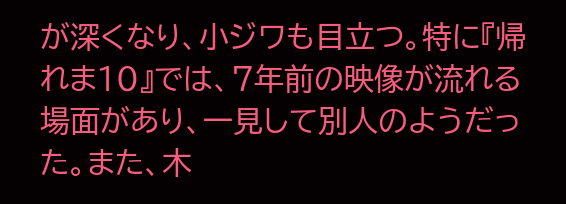が深くなり、小ジワも目立つ。特に『帰れま10』では、7年前の映像が流れる場面があり、一見して別人のようだった。また、木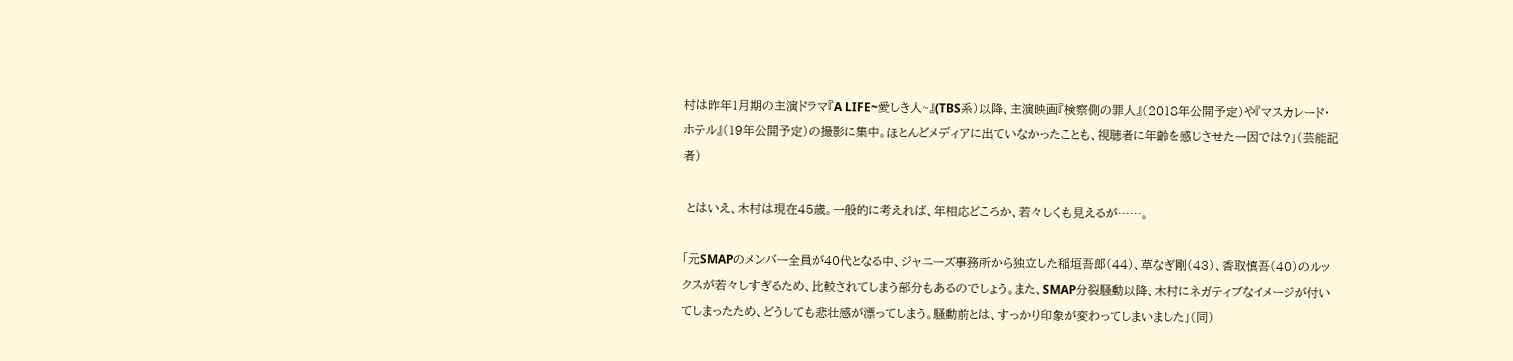村は昨年1月期の主演ドラマ『A LIFE~愛しき人~』(TBS系)以降、主演映画『検察側の罪人』(2018年公開予定)や『マスカレード・ホテル』(19年公開予定)の撮影に集中。ほとんどメディアに出ていなかったことも、視聴者に年齢を感じさせた一因では?」(芸能記者)

 とはいえ、木村は現在45歳。一般的に考えれば、年相応どころか、若々しくも見えるが……。

「元SMAPのメンバー全員が40代となる中、ジャニーズ事務所から独立した稲垣吾郎(44)、草なぎ剛(43)、香取慎吾(40)のルックスが若々しすぎるため、比較されてしまう部分もあるのでしょう。また、SMAP分裂騒動以降、木村にネガティブなイメージが付いてしまったため、どうしても悲壮感が漂ってしまう。騒動前とは、すっかり印象が変わってしまいました」(同)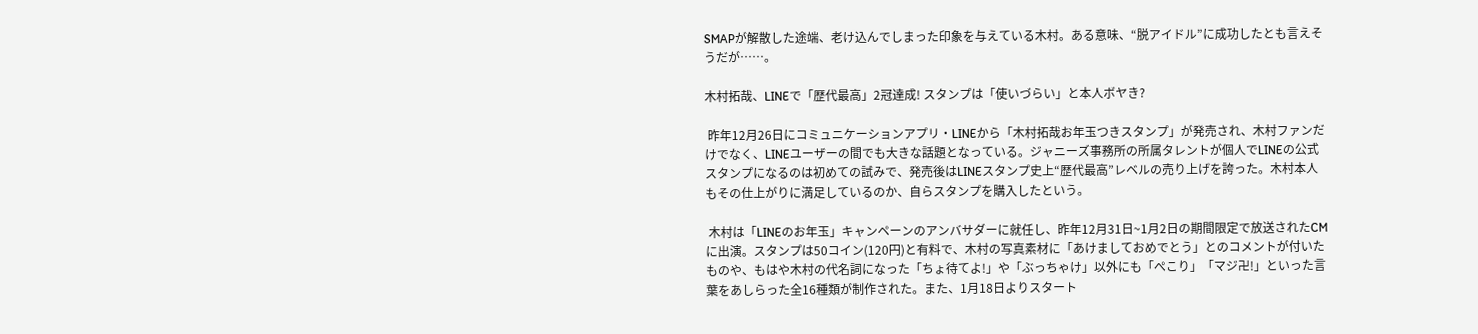SMAPが解散した途端、老け込んでしまった印象を与えている木村。ある意味、“脱アイドル”に成功したとも言えそうだが……。

木村拓哉、LINEで「歴代最高」2冠達成! スタンプは「使いづらい」と本人ボヤき?

 昨年12月26日にコミュニケーションアプリ・LINEから「木村拓哉お年玉つきスタンプ」が発売され、木村ファンだけでなく、LINEユーザーの間でも大きな話題となっている。ジャニーズ事務所の所属タレントが個人でLINEの公式スタンプになるのは初めての試みで、発売後はLINEスタンプ史上“歴代最高”レベルの売り上げを誇った。木村本人もその仕上がりに満足しているのか、自らスタンプを購入したという。

 木村は「LINEのお年玉」キャンペーンのアンバサダーに就任し、昨年12月31日~1月2日の期間限定で放送されたCMに出演。スタンプは50コイン(120円)と有料で、木村の写真素材に「あけましておめでとう」とのコメントが付いたものや、もはや木村の代名詞になった「ちょ待てよ!」や「ぶっちゃけ」以外にも「ぺこり」「マジ卍!」といった言葉をあしらった全16種類が制作された。また、1月18日よりスタート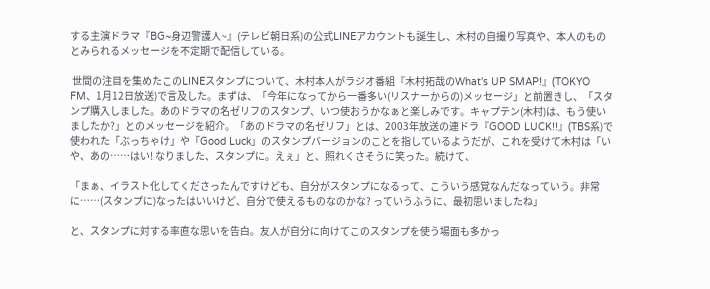する主演ドラマ『BG~身辺警護人~』(テレビ朝日系)の公式LINEアカウントも誕生し、木村の自撮り写真や、本人のものとみられるメッセージを不定期で配信している。

 世間の注目を集めたこのLINEスタンプについて、木村本人がラジオ番組『木村拓哉のWhat's UP SMAP!』(TOKYO FM、1月12日放送)で言及した。まずは、「今年になってから一番多い(リスナーからの)メッセージ」と前置きし、「スタンプ購入しました。あのドラマの名ゼリフのスタンプ、いつ使おうかなぁと楽しみです。キャプテン(木村)は、もう使いましたか?」とのメッセージを紹介。「あのドラマの名ゼリフ」とは、2003年放送の連ドラ『GOOD LUCK!!』(TBS系)で使われた「ぶっちゃけ」や「Good Luck」のスタンプバージョンのことを指しているようだが、これを受けて木村は「いや、あの……はい! なりました、スタンプに。えぇ」と、照れくさそうに笑った。続けて、

「まぁ、イラスト化してくださったんですけども、自分がスタンプになるって、こういう感覚なんだなっていう。非常に……(スタンプに)なったはいいけど、自分で使えるものなのかな? っていうふうに、最初思いましたね」

と、スタンプに対する率直な思いを告白。友人が自分に向けてこのスタンプを使う場面も多かっ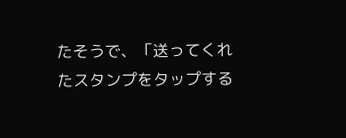たそうで、「送ってくれたスタンプをタップする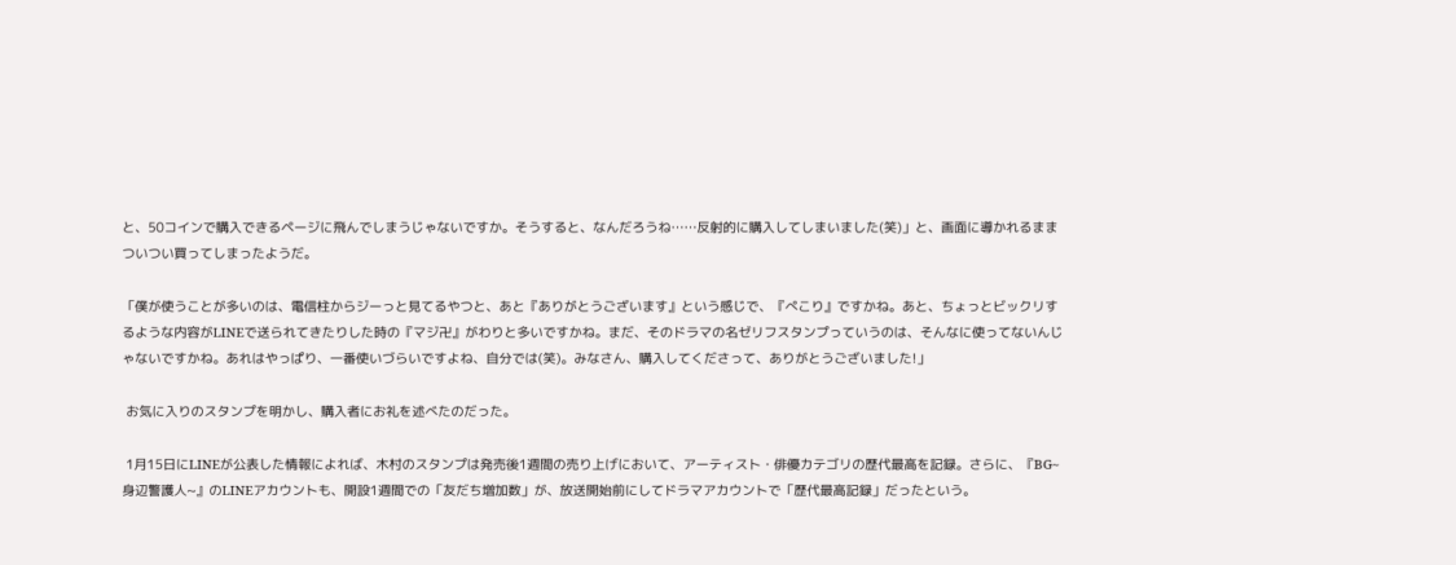と、50コインで購入できるページに飛んでしまうじゃないですか。そうすると、なんだろうね……反射的に購入してしまいました(笑)」と、画面に導かれるままついつい買ってしまったようだ。

「僕が使うことが多いのは、電信柱からジーっと見てるやつと、あと『ありがとうございます』という感じで、『ぺこり』ですかね。あと、ちょっとビックリするような内容がLINEで送られてきたりした時の『マジ卍』がわりと多いですかね。まだ、そのドラマの名ゼリフスタンプっていうのは、そんなに使ってないんじゃないですかね。あれはやっぱり、一番使いづらいですよね、自分では(笑)。みなさん、購入してくださって、ありがとうございました!」

 お気に入りのスタンプを明かし、購入者にお礼を述べたのだった。

 1月15日にLINEが公表した情報によれば、木村のスタンプは発売後1週間の売り上げにおいて、アーティスト・俳優カテゴリの歴代最高を記録。さらに、『BG~身辺警護人~』のLINEアカウントも、開設1週間での「友だち増加数」が、放送開始前にしてドラマアカウントで「歴代最高記録」だったという。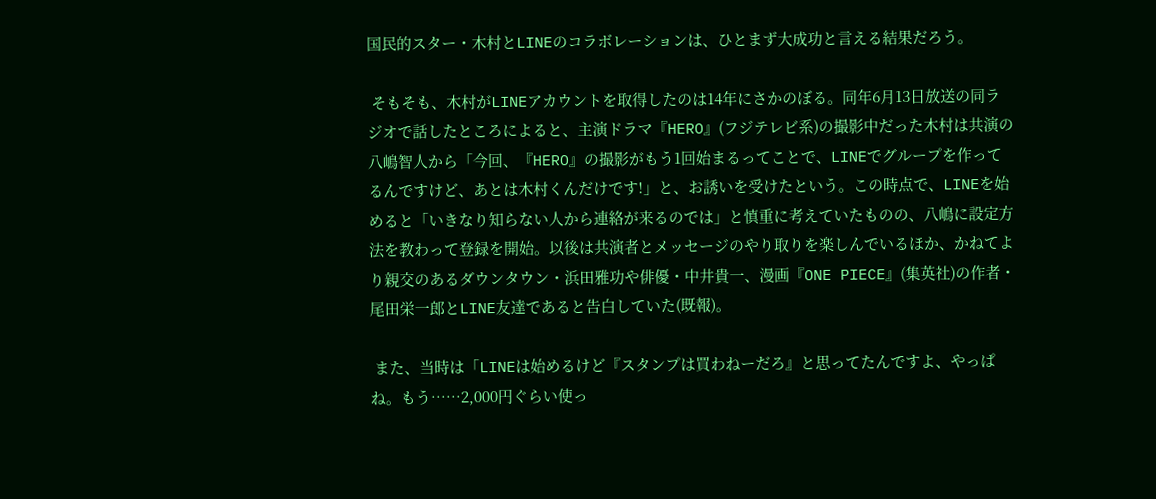国民的スター・木村とLINEのコラボレーションは、ひとまず大成功と言える結果だろう。

 そもそも、木村がLINEアカウントを取得したのは14年にさかのぼる。同年6月13日放送の同ラジオで話したところによると、主演ドラマ『HERO』(フジテレビ系)の撮影中だった木村は共演の八嶋智人から「今回、『HERO』の撮影がもう1回始まるってことで、LINEでグループを作ってるんですけど、あとは木村くんだけです!」と、お誘いを受けたという。この時点で、LINEを始めると「いきなり知らない人から連絡が来るのでは」と慎重に考えていたものの、八嶋に設定方法を教わって登録を開始。以後は共演者とメッセージのやり取りを楽しんでいるほか、かねてより親交のあるダウンタウン・浜田雅功や俳優・中井貴一、漫画『ONE PIECE』(集英社)の作者・尾田栄一郎とLINE友達であると告白していた(既報)。

 また、当時は「LINEは始めるけど『スタンプは買わねーだろ』と思ってたんですよ、やっぱね。もう……2,000円ぐらい使っ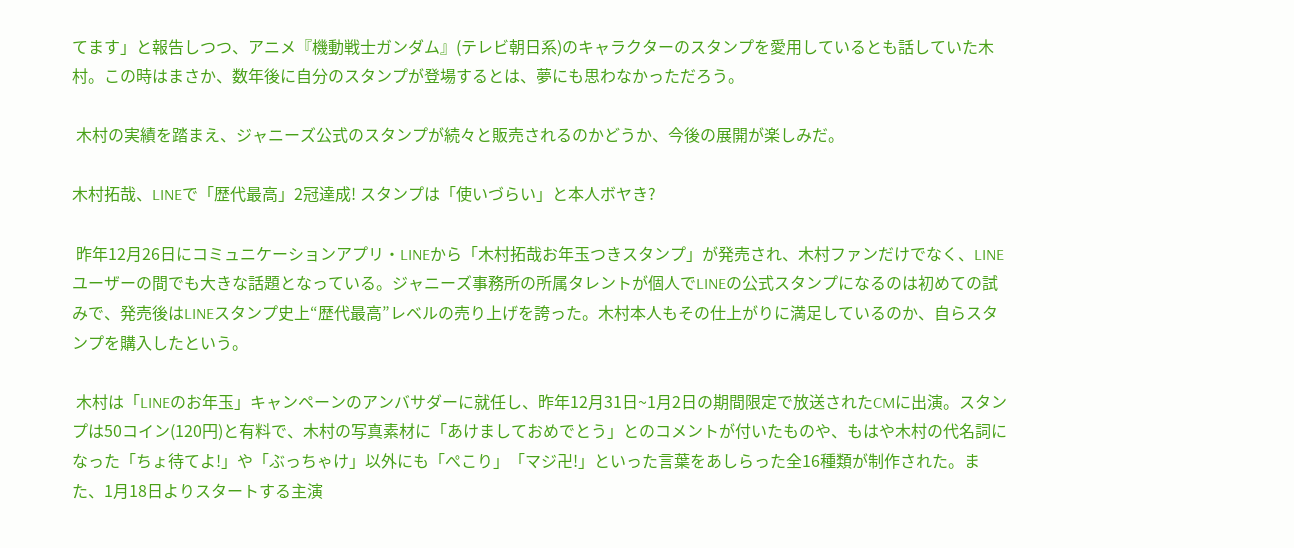てます」と報告しつつ、アニメ『機動戦士ガンダム』(テレビ朝日系)のキャラクターのスタンプを愛用しているとも話していた木村。この時はまさか、数年後に自分のスタンプが登場するとは、夢にも思わなかっただろう。

 木村の実績を踏まえ、ジャニーズ公式のスタンプが続々と販売されるのかどうか、今後の展開が楽しみだ。

木村拓哉、LINEで「歴代最高」2冠達成! スタンプは「使いづらい」と本人ボヤき?

 昨年12月26日にコミュニケーションアプリ・LINEから「木村拓哉お年玉つきスタンプ」が発売され、木村ファンだけでなく、LINEユーザーの間でも大きな話題となっている。ジャニーズ事務所の所属タレントが個人でLINEの公式スタンプになるのは初めての試みで、発売後はLINEスタンプ史上“歴代最高”レベルの売り上げを誇った。木村本人もその仕上がりに満足しているのか、自らスタンプを購入したという。

 木村は「LINEのお年玉」キャンペーンのアンバサダーに就任し、昨年12月31日~1月2日の期間限定で放送されたCMに出演。スタンプは50コイン(120円)と有料で、木村の写真素材に「あけましておめでとう」とのコメントが付いたものや、もはや木村の代名詞になった「ちょ待てよ!」や「ぶっちゃけ」以外にも「ぺこり」「マジ卍!」といった言葉をあしらった全16種類が制作された。また、1月18日よりスタートする主演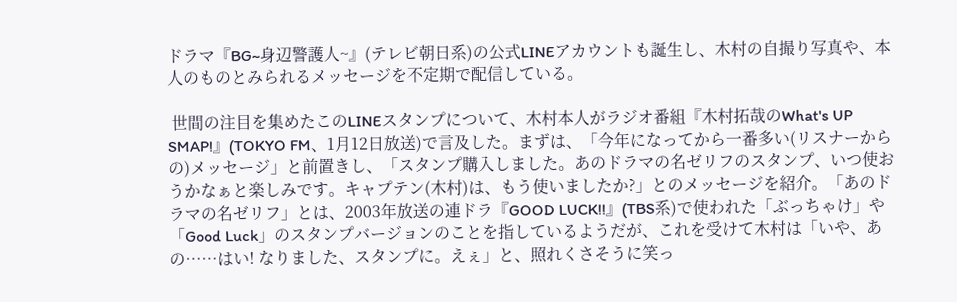ドラマ『BG~身辺警護人~』(テレビ朝日系)の公式LINEアカウントも誕生し、木村の自撮り写真や、本人のものとみられるメッセージを不定期で配信している。

 世間の注目を集めたこのLINEスタンプについて、木村本人がラジオ番組『木村拓哉のWhat's UP SMAP!』(TOKYO FM、1月12日放送)で言及した。まずは、「今年になってから一番多い(リスナーからの)メッセージ」と前置きし、「スタンプ購入しました。あのドラマの名ゼリフのスタンプ、いつ使おうかなぁと楽しみです。キャプテン(木村)は、もう使いましたか?」とのメッセージを紹介。「あのドラマの名ゼリフ」とは、2003年放送の連ドラ『GOOD LUCK!!』(TBS系)で使われた「ぶっちゃけ」や「Good Luck」のスタンプバージョンのことを指しているようだが、これを受けて木村は「いや、あの……はい! なりました、スタンプに。えぇ」と、照れくさそうに笑っ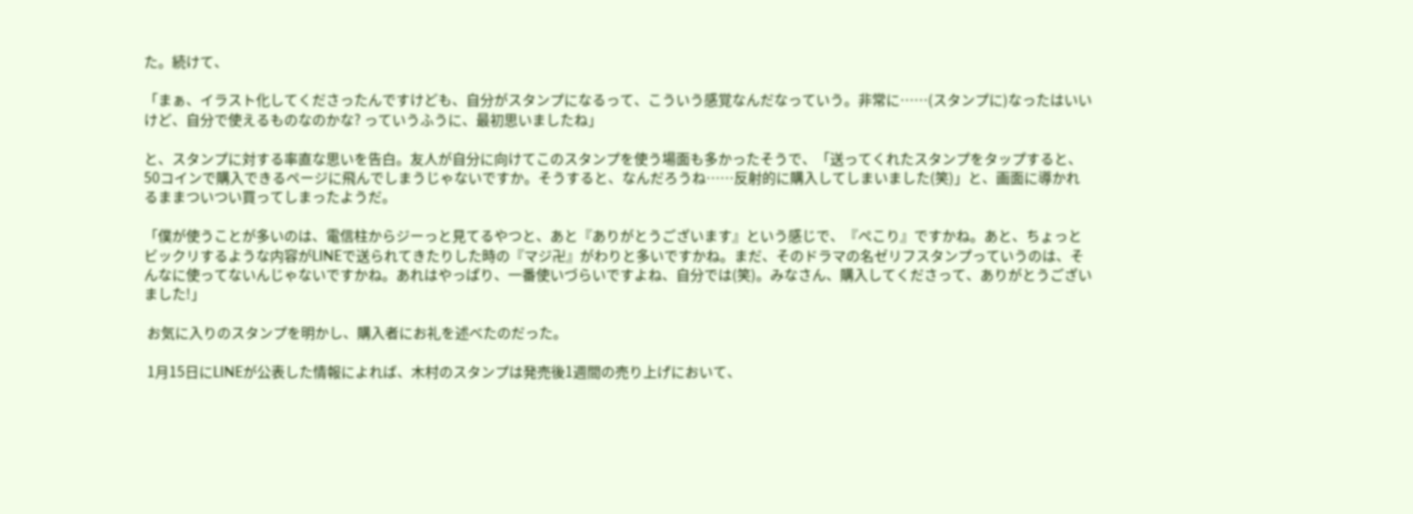た。続けて、

「まぁ、イラスト化してくださったんですけども、自分がスタンプになるって、こういう感覚なんだなっていう。非常に……(スタンプに)なったはいいけど、自分で使えるものなのかな? っていうふうに、最初思いましたね」

と、スタンプに対する率直な思いを告白。友人が自分に向けてこのスタンプを使う場面も多かったそうで、「送ってくれたスタンプをタップすると、50コインで購入できるページに飛んでしまうじゃないですか。そうすると、なんだろうね……反射的に購入してしまいました(笑)」と、画面に導かれるままついつい買ってしまったようだ。

「僕が使うことが多いのは、電信柱からジーっと見てるやつと、あと『ありがとうございます』という感じで、『ぺこり』ですかね。あと、ちょっとビックリするような内容がLINEで送られてきたりした時の『マジ卍』がわりと多いですかね。まだ、そのドラマの名ゼリフスタンプっていうのは、そんなに使ってないんじゃないですかね。あれはやっぱり、一番使いづらいですよね、自分では(笑)。みなさん、購入してくださって、ありがとうございました!」

 お気に入りのスタンプを明かし、購入者にお礼を述べたのだった。

 1月15日にLINEが公表した情報によれば、木村のスタンプは発売後1週間の売り上げにおいて、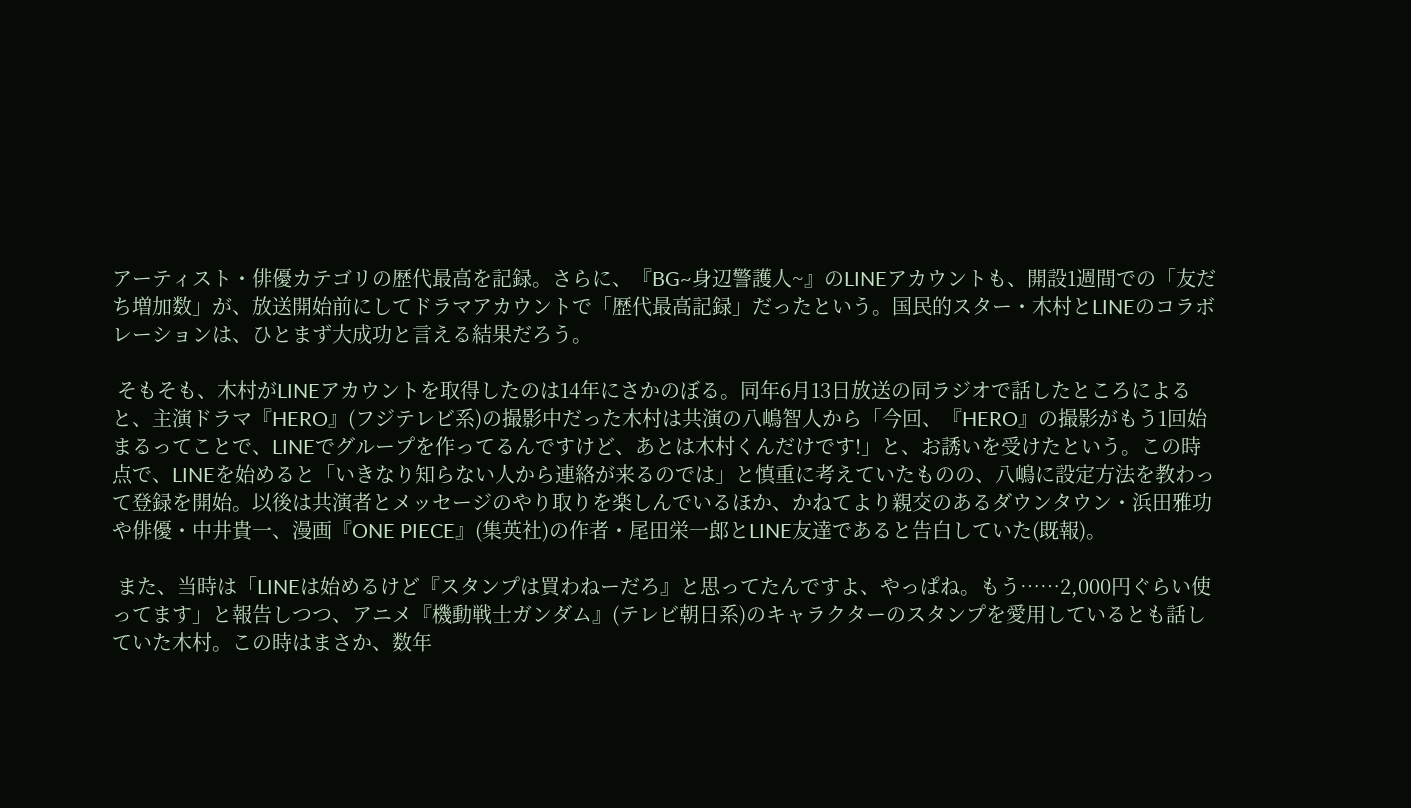アーティスト・俳優カテゴリの歴代最高を記録。さらに、『BG~身辺警護人~』のLINEアカウントも、開設1週間での「友だち増加数」が、放送開始前にしてドラマアカウントで「歴代最高記録」だったという。国民的スター・木村とLINEのコラボレーションは、ひとまず大成功と言える結果だろう。

 そもそも、木村がLINEアカウントを取得したのは14年にさかのぼる。同年6月13日放送の同ラジオで話したところによると、主演ドラマ『HERO』(フジテレビ系)の撮影中だった木村は共演の八嶋智人から「今回、『HERO』の撮影がもう1回始まるってことで、LINEでグループを作ってるんですけど、あとは木村くんだけです!」と、お誘いを受けたという。この時点で、LINEを始めると「いきなり知らない人から連絡が来るのでは」と慎重に考えていたものの、八嶋に設定方法を教わって登録を開始。以後は共演者とメッセージのやり取りを楽しんでいるほか、かねてより親交のあるダウンタウン・浜田雅功や俳優・中井貴一、漫画『ONE PIECE』(集英社)の作者・尾田栄一郎とLINE友達であると告白していた(既報)。

 また、当時は「LINEは始めるけど『スタンプは買わねーだろ』と思ってたんですよ、やっぱね。もう……2,000円ぐらい使ってます」と報告しつつ、アニメ『機動戦士ガンダム』(テレビ朝日系)のキャラクターのスタンプを愛用しているとも話していた木村。この時はまさか、数年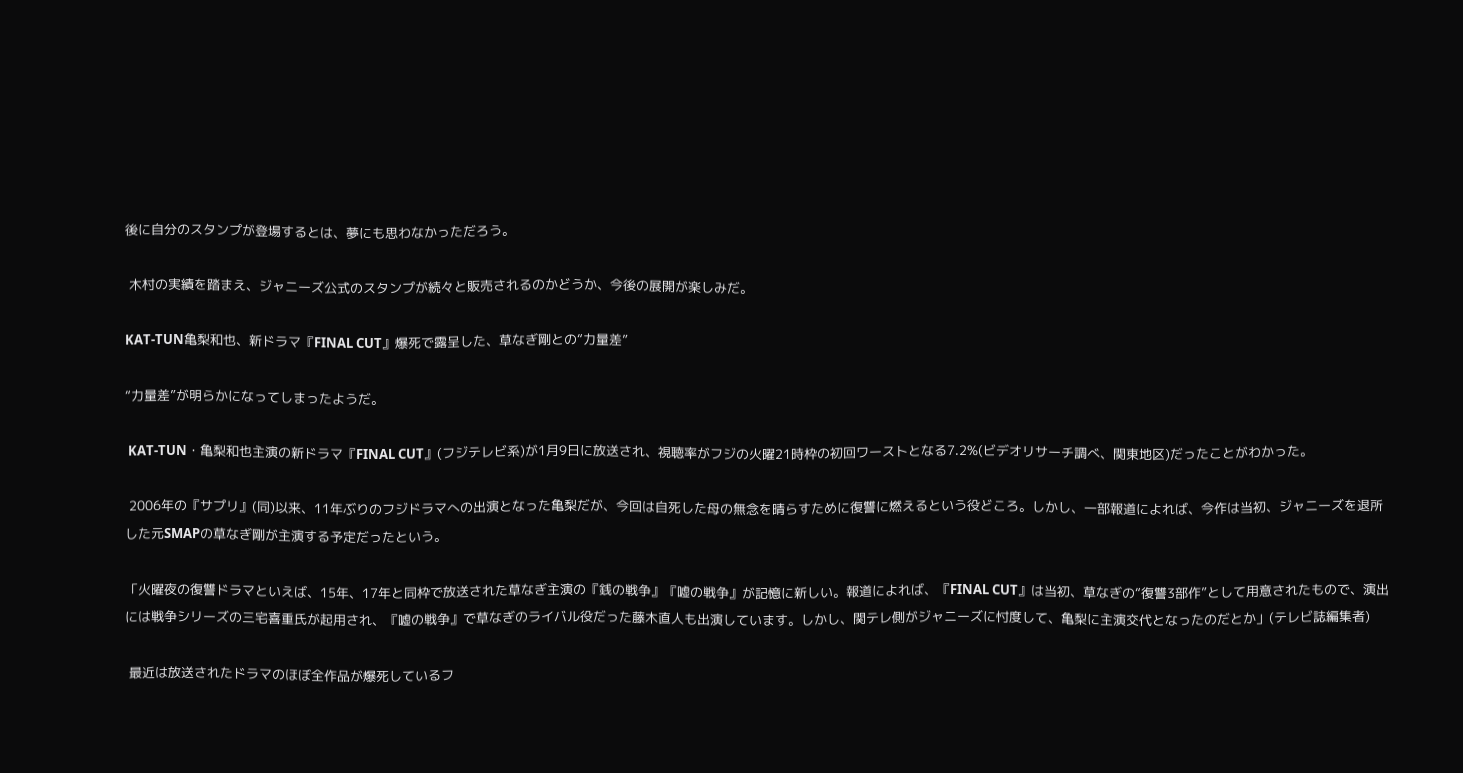後に自分のスタンプが登場するとは、夢にも思わなかっただろう。

 木村の実績を踏まえ、ジャニーズ公式のスタンプが続々と販売されるのかどうか、今後の展開が楽しみだ。

KAT-TUN亀梨和也、新ドラマ『FINAL CUT』爆死で露呈した、草なぎ剛との“力量差”

“力量差”が明らかになってしまったようだ。

 KAT-TUN・亀梨和也主演の新ドラマ『FINAL CUT』(フジテレビ系)が1月9日に放送され、視聴率がフジの火曜21時枠の初回ワーストとなる7.2%(ビデオリサーチ調べ、関東地区)だったことがわかった。

 2006年の『サプリ』(同)以来、11年ぶりのフジドラマへの出演となった亀梨だが、今回は自死した母の無念を晴らすために復讐に燃えるという役どころ。しかし、一部報道によれば、今作は当初、ジャニーズを退所した元SMAPの草なぎ剛が主演する予定だったという。

「火曜夜の復讐ドラマといえば、15年、17年と同枠で放送された草なぎ主演の『銭の戦争』『嘘の戦争』が記憶に新しい。報道によれば、『FINAL CUT』は当初、草なぎの“復讐3部作”として用意されたもので、演出には戦争シリーズの三宅喜重氏が起用され、『嘘の戦争』で草なぎのライバル役だった藤木直人も出演しています。しかし、関テレ側がジャニーズに忖度して、亀梨に主演交代となったのだとか」(テレビ誌編集者)

 最近は放送されたドラマのほぼ全作品が爆死しているフ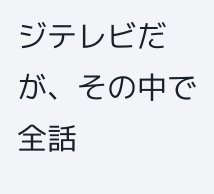ジテレビだが、その中で全話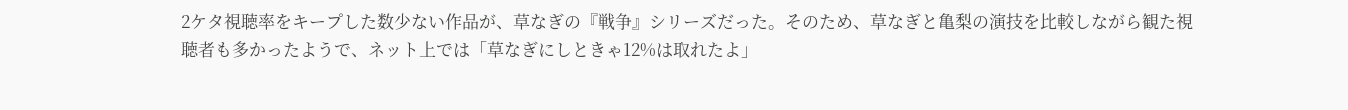2ケタ視聴率をキープした数少ない作品が、草なぎの『戦争』シリーズだった。そのため、草なぎと亀梨の演技を比較しながら観た視聴者も多かったようで、ネット上では「草なぎにしときゃ12%は取れたよ」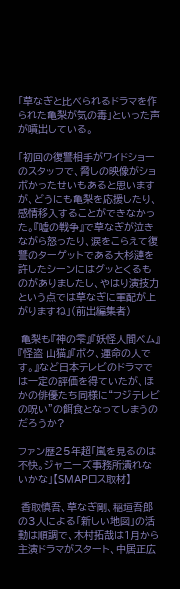「草なぎと比べられるドラマを作られた亀梨が気の毒」といった声が噴出している。

「初回の復讐相手がワイドショーのスタッフで、脅しの映像がショボかったせいもあると思いますが、どうにも亀梨を応援したり、感情移入することができなかった。『嘘の戦争』で草なぎが泣きながら怒ったり、涙をこらえて復讐のターゲットである大杉漣を許したシーンにはグッとくるものがありましたし、やはり演技力という点では草なぎに軍配が上がりますね」(前出編集者)

 亀梨も『神の雫』『妖怪人間ベム』『怪盗 山猫』『ボク、運命の人です。』など日本テレビのドラマでは一定の評価を得ていたが、ほかの俳優たち同様に“フジテレビの呪い”の餌食となってしまうのだろうか?

ファン歴25年超「嵐を見るのは不快。ジャニーズ事務所潰れないかな」【SMAPロス取材】

 香取慎吾、草なぎ剛、稲垣吾郎の3人による「新しい地図」の活動は順調で、木村拓哉は1月から主演ドラマがスタート、中居正広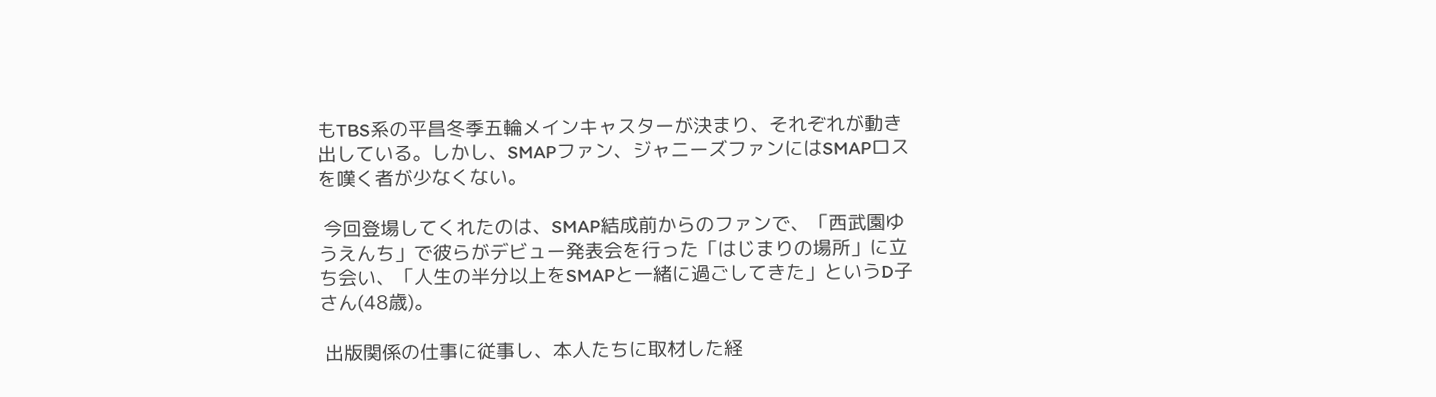もTBS系の平昌冬季五輪メインキャスターが決まり、それぞれが動き出している。しかし、SMAPファン、ジャニーズファンにはSMAPロスを嘆く者が少なくない。

 今回登場してくれたのは、SMAP結成前からのファンで、「西武園ゆうえんち」で彼らがデビュー発表会を行った「はじまりの場所」に立ち会い、「人生の半分以上をSMAPと一緒に過ごしてきた」というD子さん(48歳)。

 出版関係の仕事に従事し、本人たちに取材した経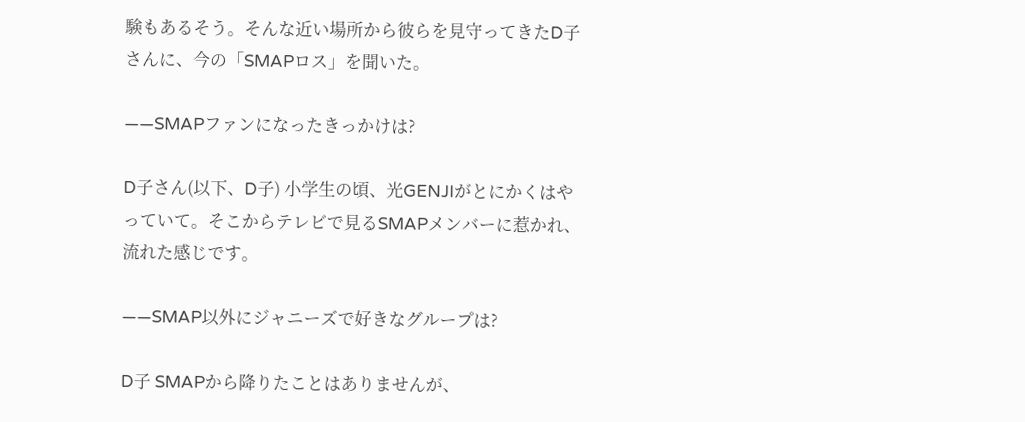験もあるそう。そんな近い場所から彼らを見守ってきたD子さんに、今の「SMAPロス」を聞いた。

――SMAPファンになったきっかけは?

D子さん(以下、D子) 小学生の頃、光GENJIがとにかくはやっていて。そこからテレビで見るSMAPメンバーに惹かれ、流れた感じです。

――SMAP以外にジャニーズで好きなグループは?

D子 SMAPから降りたことはありませんが、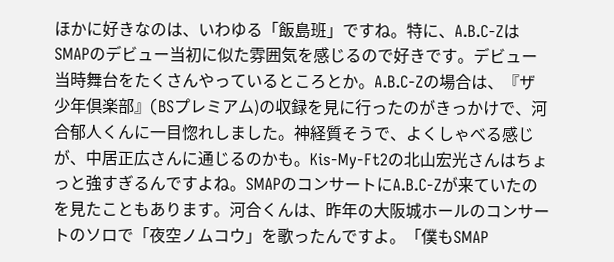ほかに好きなのは、いわゆる「飯島班」ですね。特に、A.B.C-ZはSMAPのデビュー当初に似た雰囲気を感じるので好きです。デビュー当時舞台をたくさんやっているところとか。A.B.C-Zの場合は、『ザ少年倶楽部』(BSプレミアム)の収録を見に行ったのがきっかけで、河合郁人くんに一目惚れしました。神経質そうで、よくしゃべる感じが、中居正広さんに通じるのかも。Kis-My-Ft2の北山宏光さんはちょっと強すぎるんですよね。SMAPのコンサートにA.B.C-Zが来ていたのを見たこともあります。河合くんは、昨年の大阪城ホールのコンサートのソロで「夜空ノムコウ」を歌ったんですよ。「僕もSMAP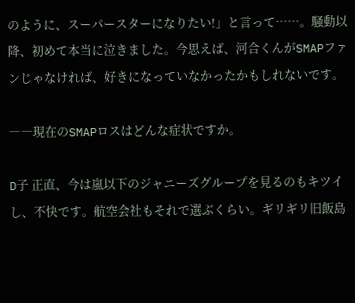のように、スーパースターになりたい!」と言って……。騒動以降、初めて本当に泣きました。今思えば、河合くんがSMAPファンじゃなければ、好きになっていなかったかもしれないです。

――現在のSMAPロスはどんな症状ですか。

D子 正直、今は嵐以下のジャニーズグループを見るのもキツイし、不快です。航空会社もそれで選ぶくらい。ギリギリ旧飯島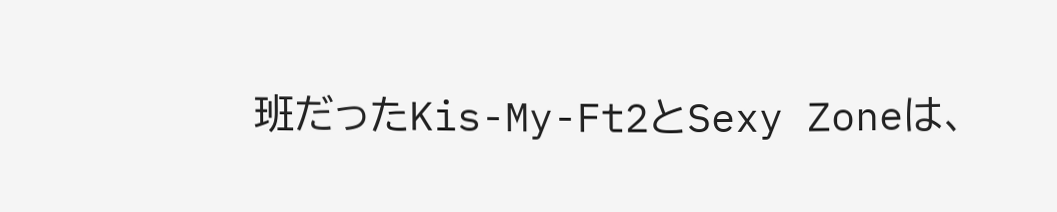班だったKis-My-Ft2とSexy Zoneは、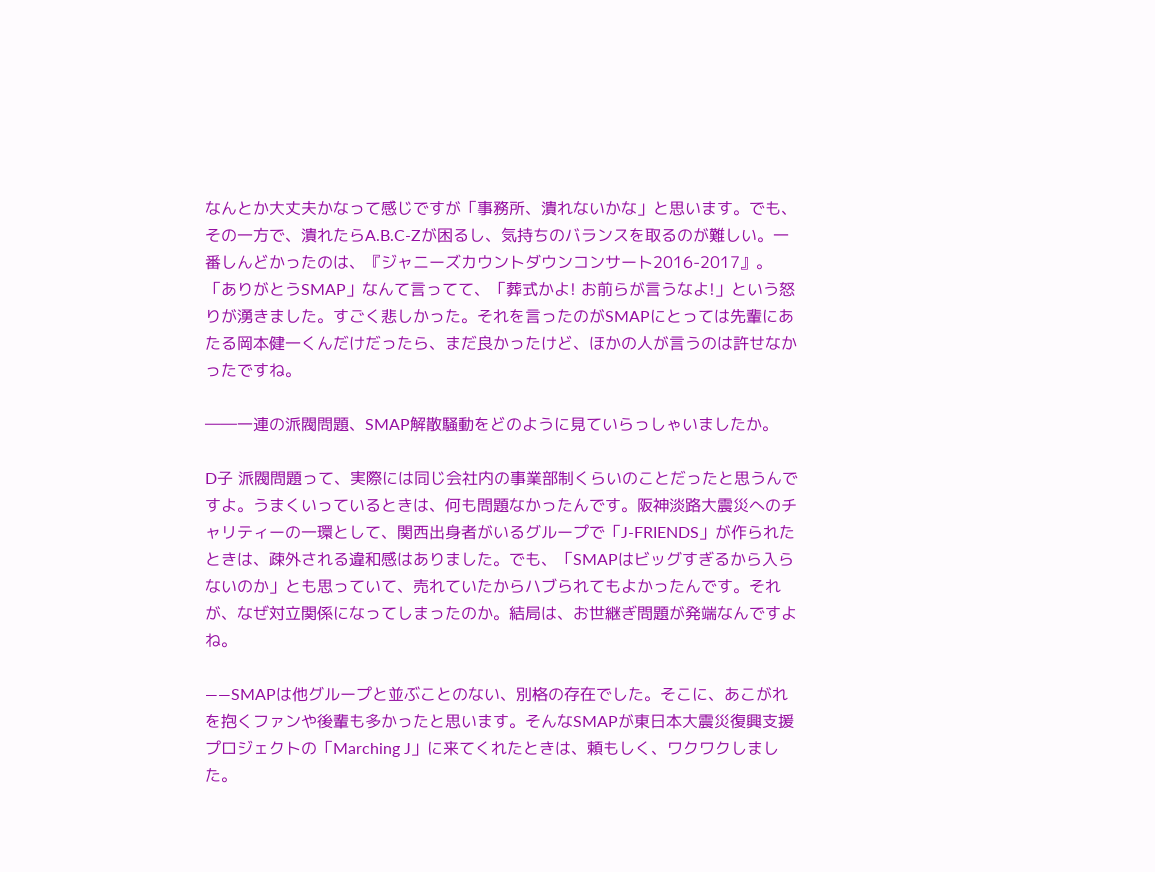なんとか大丈夫かなって感じですが「事務所、潰れないかな」と思います。でも、その一方で、潰れたらA.B.C-Zが困るし、気持ちのバランスを取るのが難しい。一番しんどかったのは、『ジャニーズカウントダウンコンサート2016-2017』。「ありがとうSMAP」なんて言ってて、「葬式かよ! お前らが言うなよ!」という怒りが湧きました。すごく悲しかった。それを言ったのがSMAPにとっては先輩にあたる岡本健一くんだけだったら、まだ良かったけど、ほかの人が言うのは許せなかったですね。

――一連の派閥問題、SMAP解散騒動をどのように見ていらっしゃいましたか。

D子 派閥問題って、実際には同じ会社内の事業部制くらいのことだったと思うんですよ。うまくいっているときは、何も問題なかったんです。阪神淡路大震災へのチャリティーの一環として、関西出身者がいるグループで「J-FRIENDS」が作られたときは、疎外される違和感はありました。でも、「SMAPはビッグすぎるから入らないのか」とも思っていて、売れていたからハブられてもよかったんです。それが、なぜ対立関係になってしまったのか。結局は、お世継ぎ問題が発端なんですよね。

――SMAPは他グループと並ぶことのない、別格の存在でした。そこに、あこがれを抱くファンや後輩も多かったと思います。そんなSMAPが東日本大震災復興支援プロジェクトの「Marching J」に来てくれたときは、頼もしく、ワクワクしました。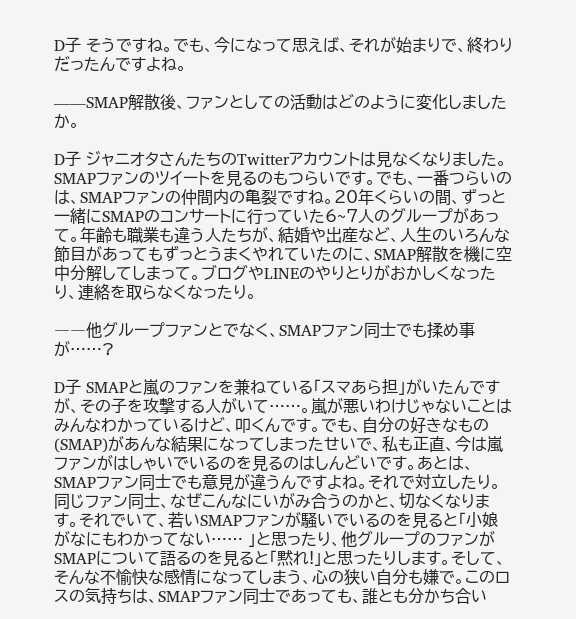D子 そうですね。でも、今になって思えば、それが始まりで、終わりだったんですよね。

――SMAP解散後、ファンとしての活動はどのように変化しましたか。

D子 ジャニオタさんたちのTwitterアカウントは見なくなりました。SMAPファンのツイートを見るのもつらいです。でも、一番つらいのは、SMAPファンの仲間内の亀裂ですね。20年くらいの間、ずっと一緒にSMAPのコンサートに行っていた6~7人のグループがあって。年齢も職業も違う人たちが、結婚や出産など、人生のいろんな節目があってもずっとうまくやれていたのに、SMAP解散を機に空中分解してしまって。ブログやLINEのやりとりがおかしくなったり、連絡を取らなくなったり。

――他グループファンとでなく、SMAPファン同士でも揉め事が……?

D子 SMAPと嵐のファンを兼ねている「スマあら担」がいたんですが、その子を攻撃する人がいて……。嵐が悪いわけじゃないことはみんなわかっているけど、叩くんです。でも、自分の好きなもの(SMAP)があんな結果になってしまったせいで、私も正直、今は嵐ファンがはしゃいでいるのを見るのはしんどいです。あとは、SMAPファン同士でも意見が違うんですよね。それで対立したり。同じファン同士、なぜこんなにいがみ合うのかと、切なくなります。それでいて、若いSMAPファンが騒いでいるのを見ると「小娘がなにもわかってない…… 」と思ったり、他グループのファンがSMAPについて語るのを見ると「黙れ!」と思ったりします。そして、そんな不愉快な感情になってしまう、心の狭い自分も嫌で。このロスの気持ちは、SMAPファン同士であっても、誰とも分かち合い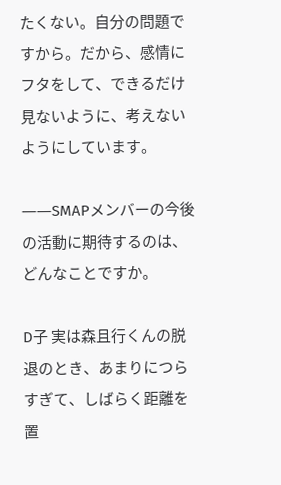たくない。自分の問題ですから。だから、感情にフタをして、できるだけ見ないように、考えないようにしています。

――SMAPメンバーの今後の活動に期待するのは、どんなことですか。

D子 実は森且行くんの脱退のとき、あまりにつらすぎて、しばらく距離を置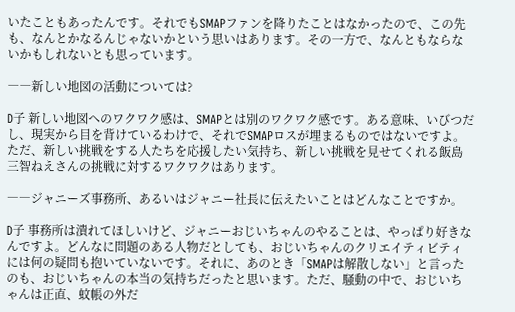いたこともあったんです。それでもSMAPファンを降りたことはなかったので、この先も、なんとかなるんじゃないかという思いはあります。その一方で、なんともならないかもしれないとも思っています。

――新しい地図の活動については?

D子 新しい地図へのワクワク感は、SMAPとは別のワクワク感です。ある意味、いびつだし、現実から目を背けているわけで、それでSMAPロスが埋まるものではないですよ。ただ、新しい挑戦をする人たちを応援したい気持ち、新しい挑戦を見せてくれる飯島三智ねえさんの挑戦に対するワクワクはあります。

――ジャニーズ事務所、あるいはジャニー社長に伝えたいことはどんなことですか。

D子 事務所は潰れてほしいけど、ジャニーおじいちゃんのやることは、やっぱり好きなんですよ。どんなに問題のある人物だとしても、おじいちゃんのクリエイティビティには何の疑問も抱いていないです。それに、あのとき「SMAPは解散しない」と言ったのも、おじいちゃんの本当の気持ちだったと思います。ただ、騒動の中で、おじいちゃんは正直、蚊帳の外だ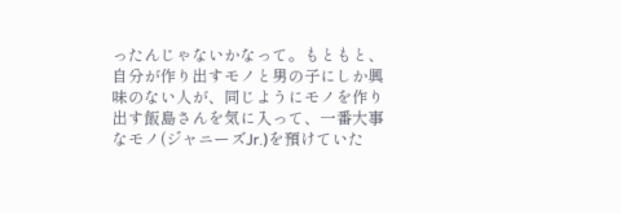ったんじゃないかなって。もともと、自分が作り出すモノと男の子にしか興味のない人が、同じようにモノを作り出す飯島さんを気に入って、一番大事なモノ(ジャニーズJr.)を預けていた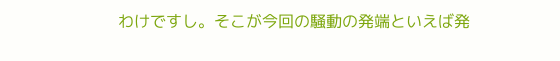わけですし。そこが今回の騒動の発端といえば発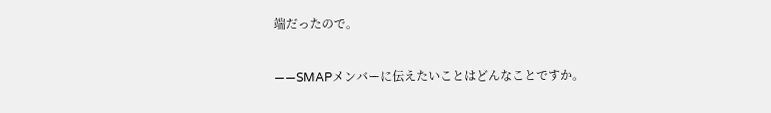端だったので。

――SMAPメンバーに伝えたいことはどんなことですか。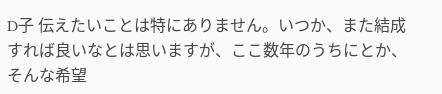D子 伝えたいことは特にありません。いつか、また結成すれば良いなとは思いますが、ここ数年のうちにとか、そんな希望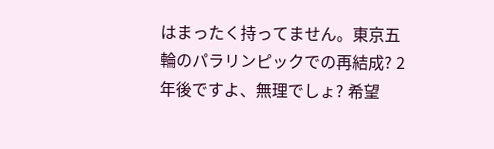はまったく持ってません。東京五輪のパラリンピックでの再結成? 2年後ですよ、無理でしょ? 希望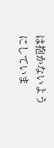は抱かないようにしていま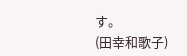す。
(田幸和歌子)